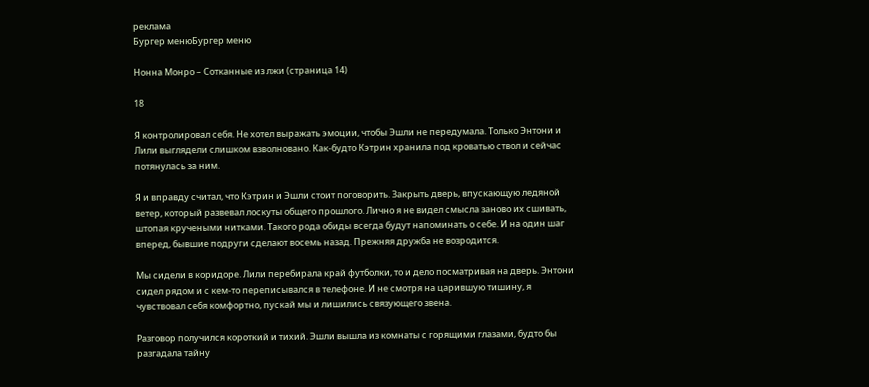реклама
Бургер менюБургер меню

Нонна Монро – Сотканные из лжи (страница 14)

18

Я контролировал себя. Не хотел выражать эмоции, чтобы Эшли не передумала. Только Энтони и Лили выглядели слишком взволновано. Как-будто Кэтрин хранила под кроватью ствол и сейчас потянулась за ним.

Я и вправду считал, что Кэтрин и Эшли стоит поговорить. Закрыть дверь, впускающую ледяной ветер, который развевал лоскуты общего прошлого. Лично я не видел смысла заново их сшивать, штопая кручеными нитками. Такого рода обиды всегда будут напоминать о себе. И на один шаг вперед, бывшие подруги сделают восемь назад. Прежняя дружба не возродится.

Мы сидели в коридоре. Лили перебирала край футболки, то и дело посматривая на дверь. Энтони сидел рядом и с кем-то переписывался в телефоне. И не смотря на царившую тишину, я чувствовал себя комфортно, пускай мы и лишились связующего звена.

Разговор получился короткий и тихий. Эшли вышла из комнаты с горящими глазами, будто бы разгадала тайну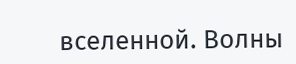вселенной. Волны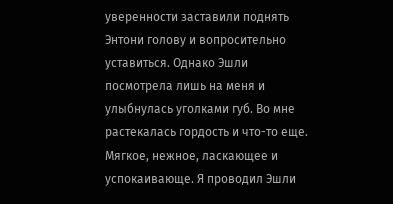уверенности заставили поднять Энтони голову и вопросительно уставиться. Однако Эшли посмотрела лишь на меня и улыбнулась уголками губ. Во мне растекалась гордость и что-то еще. Мягкое, нежное, ласкающее и успокаивающе. Я проводил Эшли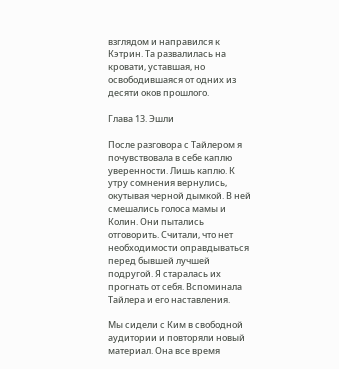взглядом и направился к Кэтрин. Та развалилась на кровати, уставшая, но освободившаяся от одних из десяти оков прошлого.

Глава 13. Эшли

После разговора с Тайлером я почувствовала в себе каплю уверенности. Лишь каплю. К утру сомнения вернулись, окутывая черной дымкой. В ней смешались голоса мамы и Колин. Они пытались отговорить. Считали, что нет необходимости оправдываться перед бывшей лучшей подругой. Я старалась их прогнать от себя. Вспоминала Тайлера и его наставления.

Мы сидели с Ким в свободной аудитории и повторяли новый материал. Она все время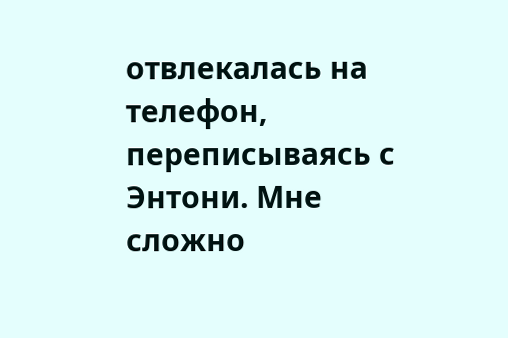отвлекалась на телефон, переписываясь с Энтони. Мне сложно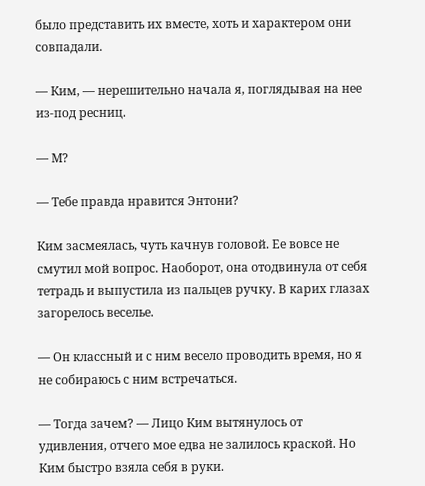было представить их вместе, хоть и характером они совпадали.

— Ким, — нерешительно начала я, поглядывая на нее из-под ресниц.

— М?

— Тебе правда нравится Энтони?

Ким засмеялась, чуть качнув головой. Ее вовсе не смутил мой вопрос. Наоборот, она отодвинула от себя тетрадь и выпустила из пальцев ручку. В карих глазах загорелось веселье.

— Он классный и с ним весело проводить время, но я не собираюсь с ним встречаться.

— Тогда зачем? — Лицо Ким вытянулось от удивления, отчего мое едва не залилось краской. Но Ким быстро взяла себя в руки.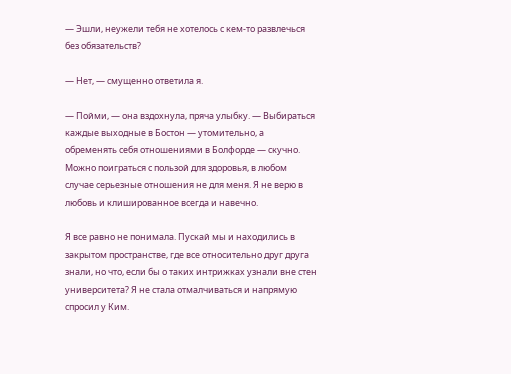— Эшли, неужели тебя не хотелось с кем-то развлечься без обязательств?

— Нет, — смущенно ответила я.

— Пойми, — она вздохнула, пряча улыбку. — Выбираться каждые выходные в Бостон — утомительно, а обременять себя отношениями в Болфорде — скучно. Можно поиграться с пользой для здоровья, в любом случае серьезные отношения не для меня. Я не верю в любовь и клишированное всегда и навечно.

Я все равно не понимала. Пускай мы и находились в закрытом пространстве, где все относительно друг друга знали, но что, если бы о таких интрижках узнали вне стен университета? Я не стала отмалчиваться и напрямую спросил у Ким.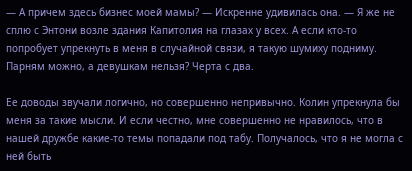— А причем здесь бизнес моей мамы? — Искренне удивилась она. — Я же не сплю с Энтони возле здания Капитолия на глазах у всех. А если кто-то попробует упрекнуть в меня в случайной связи, я такую шумиху подниму. Парням можно, а девушкам нельзя? Черта с два.

Ее доводы звучали логично, но совершенно непривычно. Колин упрекнула бы меня за такие мысли. И если честно, мне совершенно не нравилось, что в нашей дружбе какие-то темы попадали под табу. Получалось, что я не могла с ней быть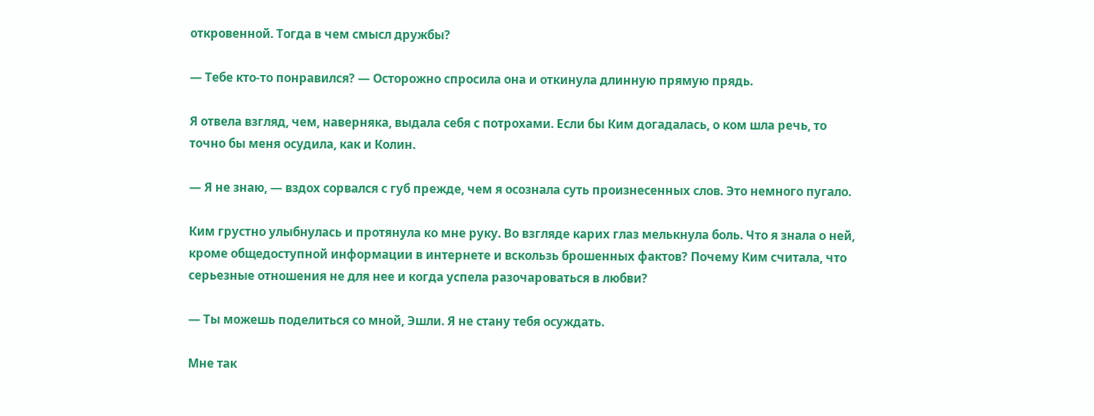откровенной. Тогда в чем смысл дружбы?

— Тебе кто-то понравился? — Осторожно спросила она и откинула длинную прямую прядь.

Я отвела взгляд, чем, наверняка, выдала себя с потрохами. Если бы Ким догадалась, о ком шла речь, то точно бы меня осудила, как и Колин.

— Я не знаю, — вздох сорвался с губ прежде, чем я осознала суть произнесенных слов. Это немного пугало.

Ким грустно улыбнулась и протянула ко мне руку. Во взгляде карих глаз мелькнула боль. Что я знала о ней, кроме общедоступной информации в интернете и вскользь брошенных фактов? Почему Ким считала, что серьезные отношения не для нее и когда успела разочароваться в любви?

— Ты можешь поделиться со мной, Эшли. Я не стану тебя осуждать.

Мне так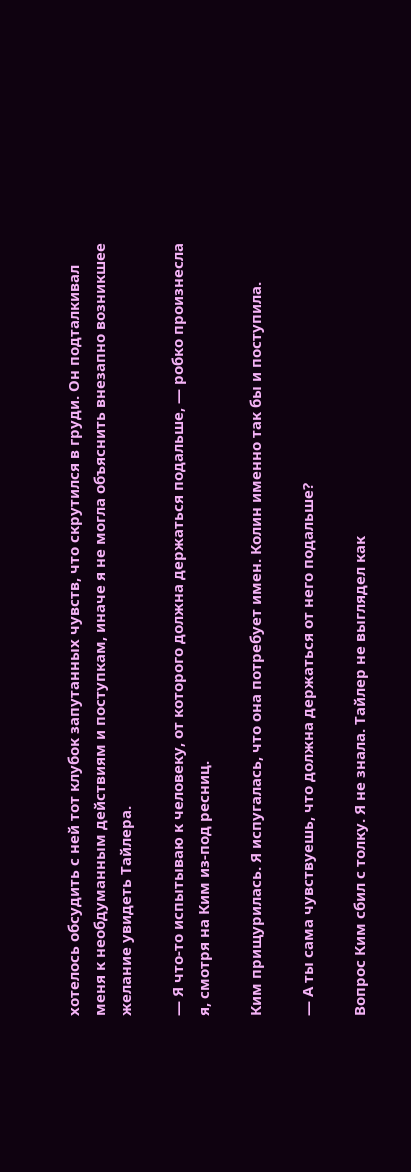хотелось обсудить с ней тот клубок запутанных чувств, что скрутился в груди. Он подталкивал меня к необдуманным действиям и поступкам, иначе я не могла объяснить внезапно возникшее желание увидеть Тайлера.

— Я что-то испытываю к человеку, от которого должна держаться подальше, — робко произнесла я, смотря на Ким из-под ресниц.

Ким прищурилась. Я испугалась, что она потребует имен. Колин именно так бы и поступила.

— А ты сама чувствуешь, что должна держаться от него подальше?

Вопрос Ким сбил с толку. Я не знала. Тайлер не выглядел как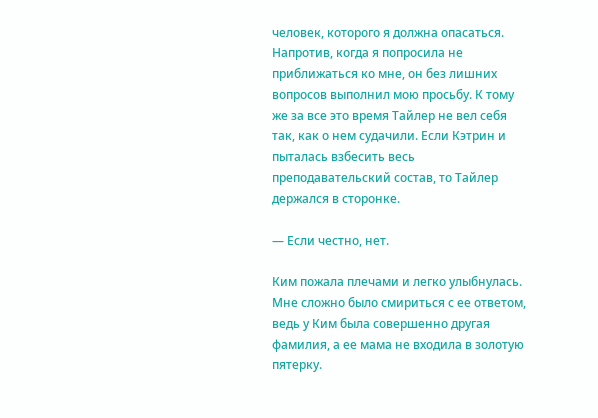человек, которого я должна опасаться. Напротив, когда я попросила не приближаться ко мне, он без лишних вопросов выполнил мою просьбу. К тому же за все это время Тайлер не вел себя так, как о нем судачили. Если Кэтрин и пыталась взбесить весь преподавательский состав, то Тайлер держался в сторонке.

— Если честно, нет.

Ким пожала плечами и легко улыбнулась. Мне сложно было смириться с ее ответом, ведь у Ким была совершенно другая фамилия, а ее мама не входила в золотую пятерку.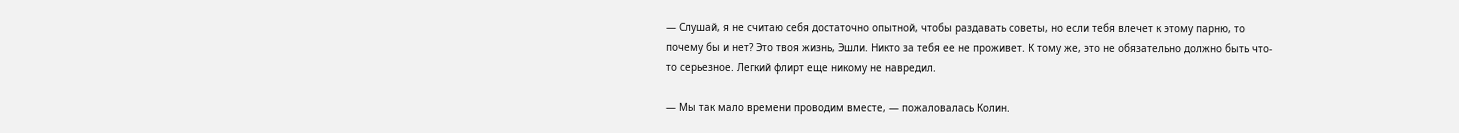— Слушай, я не считаю себя достаточно опытной, чтобы раздавать советы, но если тебя влечет к этому парню, то почему бы и нет? Это твоя жизнь, Эшли. Никто за тебя ее не проживет. К тому же, это не обязательно должно быть что-то серьезное. Легкий флирт еще никому не навредил.

— Мы так мало времени проводим вместе, — пожаловалась Колин.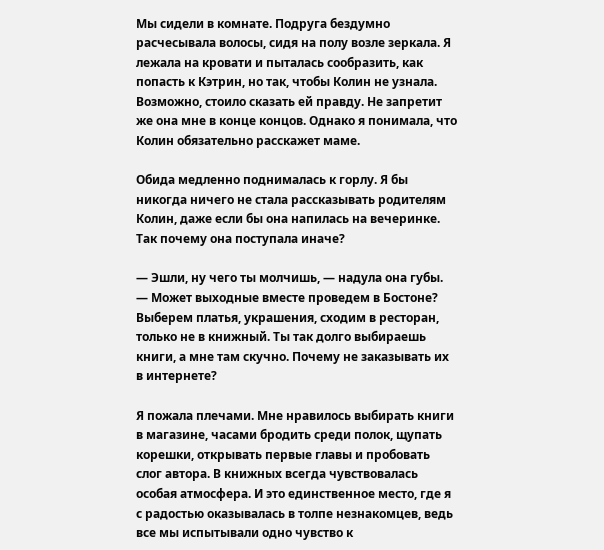Мы сидели в комнате. Подруга бездумно расчесывала волосы, сидя на полу возле зеркала. Я лежала на кровати и пыталась сообразить, как попасть к Кэтрин, но так, чтобы Колин не узнала. Возможно, стоило сказать ей правду. Не запретит же она мне в конце концов. Однако я понимала, что Колин обязательно расскажет маме.

Обида медленно поднималась к горлу. Я бы никогда ничего не стала рассказывать родителям Колин, даже если бы она напилась на вечеринке. Так почему она поступала иначе?

— Эшли, ну чего ты молчишь, — надула она губы. — Может выходные вместе проведем в Бостоне? Выберем платья, украшения, сходим в ресторан, только не в книжный. Ты так долго выбираешь книги, а мне там скучно. Почему не заказывать их в интернете?

Я пожала плечами. Мне нравилось выбирать книги в магазине, часами бродить среди полок, щупать корешки, открывать первые главы и пробовать слог автора. В книжных всегда чувствовалась особая атмосфера. И это единственное место, где я с радостью оказывалась в толпе незнакомцев, ведь все мы испытывали одно чувство к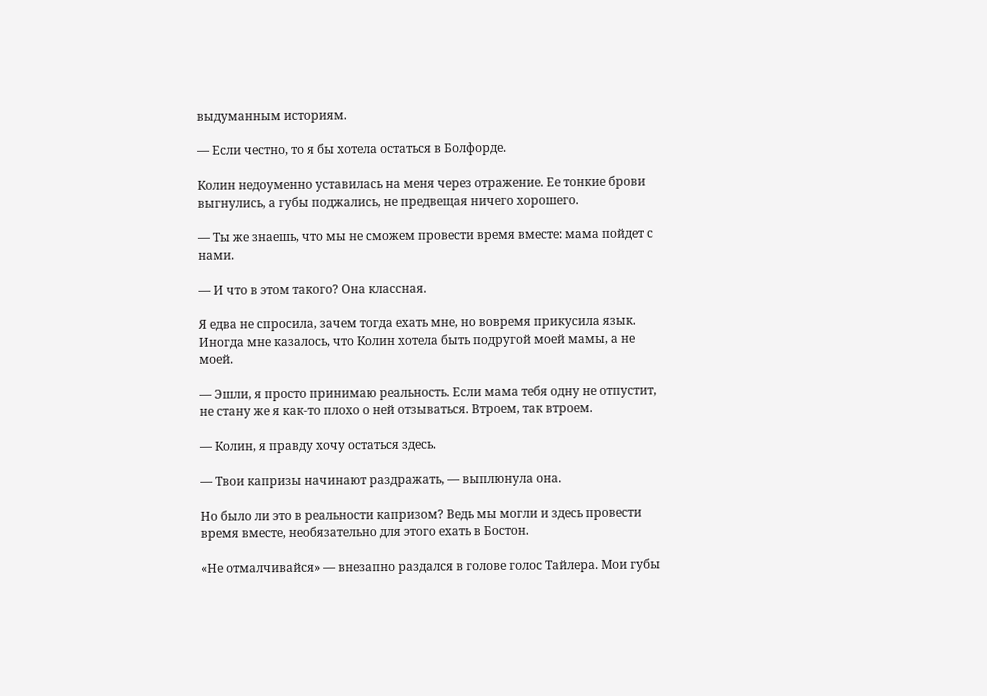выдуманным историям.

— Если честно, то я бы хотела остаться в Болфорде.

Колин недоуменно уставилась на меня через отражение. Ее тонкие брови выгнулись, а губы поджались, не предвещая ничего хорошего.

— Ты же знаешь, что мы не сможем провести время вместе: мама пойдет с нами.

— И что в этом такого? Она классная.

Я едва не спросила, зачем тогда ехать мне, но вовремя прикусила язык. Иногда мне казалось, что Колин хотела быть подругой моей мамы, а не моей.

— Эшли, я просто принимаю реальность. Если мама тебя одну не отпустит, не стану же я как-то плохо о ней отзываться. Втроем, так втроем.

— Колин, я правду хочу остаться здесь.

— Твои капризы начинают раздражать, — выплюнула она.

Но было ли это в реальности капризом? Ведь мы могли и здесь провести время вместе, необязательно для этого ехать в Бостон.

«Не отмалчивайся» — внезапно раздался в голове голос Тайлера. Мои губы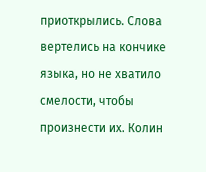приоткрылись. Слова вертелись на кончике языка, но не хватило смелости, чтобы произнести их. Колин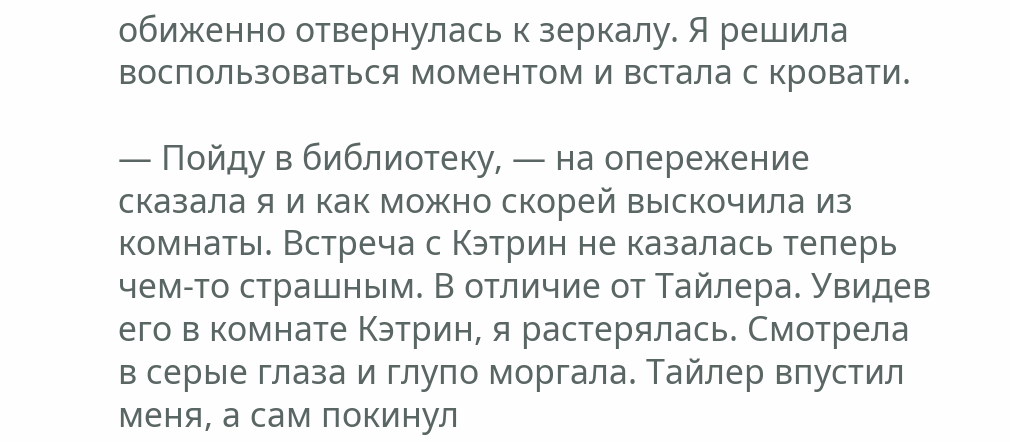обиженно отвернулась к зеркалу. Я решила воспользоваться моментом и встала с кровати.

— Пойду в библиотеку, — на опережение сказала я и как можно скорей выскочила из комнаты. Встреча с Кэтрин не казалась теперь чем-то страшным. В отличие от Тайлера. Увидев его в комнате Кэтрин, я растерялась. Смотрела в серые глаза и глупо моргала. Тайлер впустил меня, а сам покинул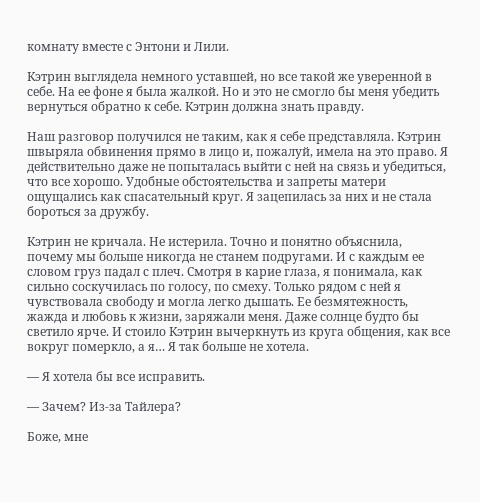комнату вместе с Энтони и Лили.

Кэтрин выглядела немного уставшей, но все такой же уверенной в себе. На ее фоне я была жалкой. Но и это не смогло бы меня убедить вернуться обратно к себе. Кэтрин должна знать правду.

Наш разговор получился не таким, как я себе представляла. Кэтрин швыряла обвинения прямо в лицо и, пожалуй, имела на это право. Я действительно даже не попыталась выйти с ней на связь и убедиться, что все хорошо. Удобные обстоятельства и запреты матери ощущались как спасательный круг. Я зацепилась за них и не стала бороться за дружбу.

Кэтрин не кричала. Не истерила. Точно и понятно объяснила, почему мы больше никогда не станем подругами. И с каждым ее словом груз падал с плеч. Смотря в карие глаза, я понимала, как сильно соскучилась по голосу, по смеху. Только рядом с ней я чувствовала свободу и могла легко дышать. Ее безмятежность, жажда и любовь к жизни, заряжали меня. Даже солнце будто бы светило ярче. И стоило Кэтрин вычеркнуть из круга общения, как все вокруг померкло, а я… Я так больше не хотела.

— Я хотела бы все исправить.

— Зачем? Из-за Тайлера?

Боже, мне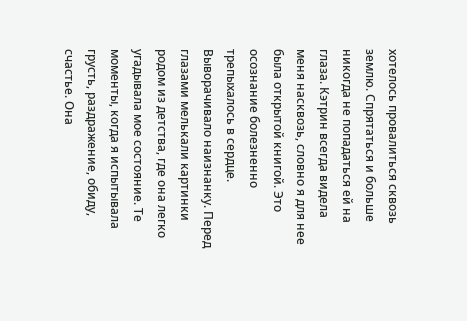хотелось провалиться сквозь землю. Спрятаться и больше никогда не попадаться ей на глаза. Кэтрин всегда видела меня насквозь, словно я для нее была открытой книгой. Это осознание болезненно трепыхалось в сердце. Выворачивало наизнанку. Перед глазами мелькали картинки родом из детства, где она легко угадывала мое состояние. Те моменты, когда я испытывала грусть, раздражение, обиду, счастье. Она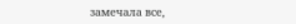замечала все,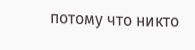потому что никто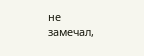не замечал,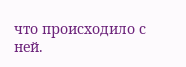что происходило с ней.